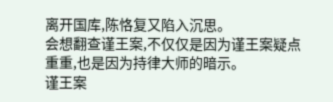离开国库,陈恪复又陷入沉思。
会想翻查谨王案,不仅仅是因为谨王案疑点重重,也是因为持律大师的暗示。
谨王案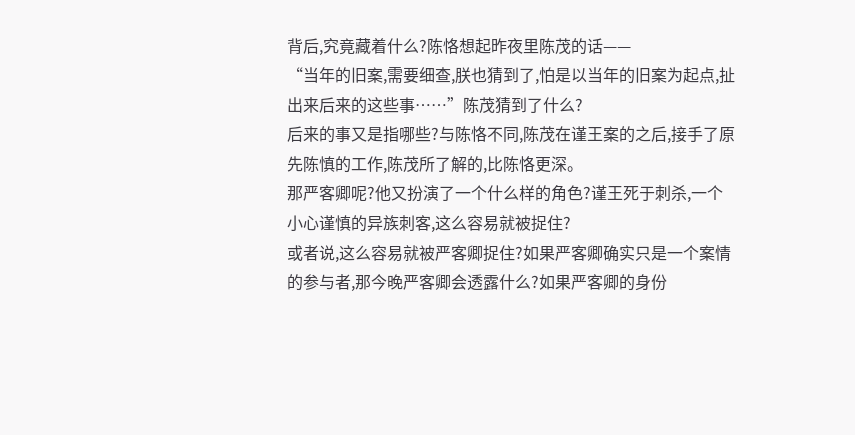背后,究竟藏着什么?陈恪想起昨夜里陈茂的话——
“当年的旧案,需要细查,朕也猜到了,怕是以当年的旧案为起点,扯出来后来的这些事……”陈茂猜到了什么?
后来的事又是指哪些?与陈恪不同,陈茂在谨王案的之后,接手了原先陈慎的工作,陈茂所了解的,比陈恪更深。
那严客卿呢?他又扮演了一个什么样的角色?谨王死于刺杀,一个小心谨慎的异族刺客,这么容易就被捉住?
或者说,这么容易就被严客卿捉住?如果严客卿确实只是一个案情的参与者,那今晚严客卿会透露什么?如果严客卿的身份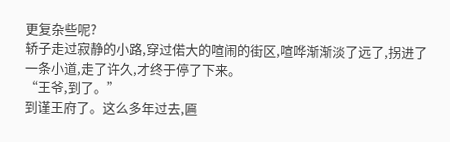更复杂些呢?
轿子走过寂静的小路,穿过偌大的喧闹的街区,喧哗渐渐淡了远了,拐进了一条小道,走了许久,才终于停了下来。
“王爷,到了。”
到谨王府了。这么多年过去,匾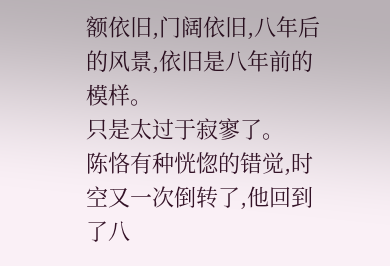额依旧,门阔依旧,八年后的风景,依旧是八年前的模样。
只是太过于寂寥了。
陈恪有种恍惚的错觉,时空又一次倒转了,他回到了八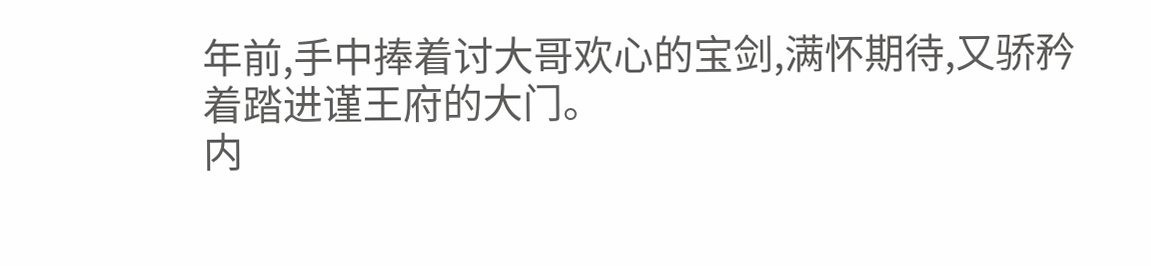年前,手中捧着讨大哥欢心的宝剑,满怀期待,又骄矜着踏进谨王府的大门。
内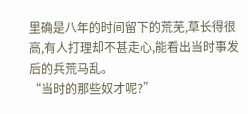里确是八年的时间留下的荒芜,草长得很高,有人打理却不甚走心,能看出当时事发后的兵荒马乱。
“当时的那些奴才呢?”